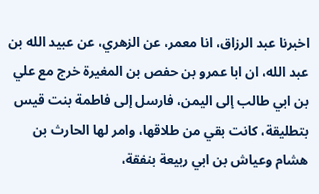اخبرنا عبد الرزاق، انا معمر، عن الزهري، عن عبيد الله بن عبد الله، ان ابا عمرو بن حفص بن المغيرة خرج مع علي بن ابي طالب إلى اليمن، فارسل إلى فاطمة بنت قيس بتطليقة، كانت بقي من طلاقها، وامر لها الحارث بن هشام وعياش بن ابي ربيعة بنفقة،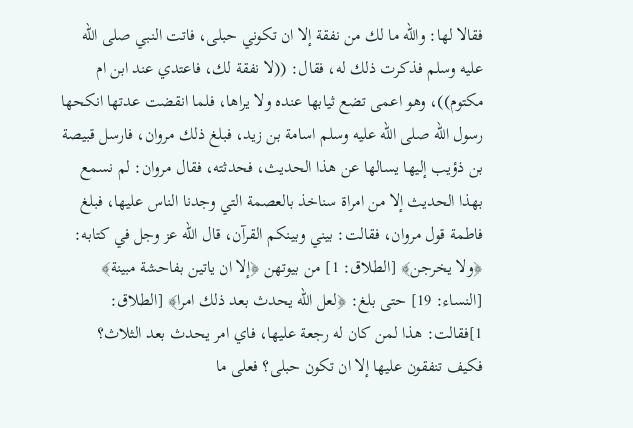فقالا لها: والله ما لك من نفقة إلا ان تكوني حبلى، فاتت النبي صلى الله عليه وسلم فذكرت ذلك له، فقال: ((لا نفقة لك، فاعتدي عند ابن ام مكتوم))، وهو اعمى تضع ثيابها عنده ولا يراها، فلما انقضت عدتها انكحها رسول الله صلى الله عليه وسلم اسامة بن زيد، فبلغ ذلك مروان، فارسل قبيصة بن ذؤيب إليها يسالها عن هذا الحديث، فحدثته، فقال مروان: لم نسمع بهذا الحديث إلا من امراة سناخذ بالعصمة التي وجدنا الناس عليها، فبلغ فاطمة قول مروان، فقالت: بيني وبينكم القرآن، قال الله عز وجل في كتابه: ﴿ولا يخرجن﴾ [الطلاق: 1] من بيوتهن ﴿إلا ان ياتين بفاحشة مبينة﴾ [النساء: 19] حتى بلغ: ﴿لعل الله يحدث بعد ذلك امرا﴾ [الطلاق: 1]فقالت: هذا لمن كان له رجعة عليها، فاي امر يحدث بعد الثلاث؟ فكيف تنفقون عليها إلا ان تكون حبلى؟ فعلى ما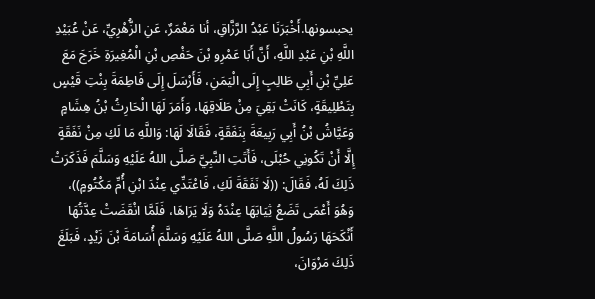يحبسونها.أَخْبَرَنَا عَبْدُ الرَّزَّاقِ، أنا مَعْمَرٌ، عَنِ الزُّهْرِيِّ، عَنْ عُبَيْدِ اللَّهِ بْنِ عَبْدِ اللَّهِ، أَنَّ أَبَا عَمْرِو بْنَ حَفْصِ بْنِ الْمُغِيرَةِ خَرَجَ مَعَ عَلِيِّ بْنِ أَبِي طَالِبٍ إِلَى الْيَمَنِ، فَأَرْسَلَ إِلَى فَاطِمَةَ بِنْتِ قَيْسٍ بِتَطْلِيقَةٍ، كَانَتْ بَقِيَ مِنْ طَلَاقِهَا، وَأَمَرَ لَهَا الْحَارِثُ بْنُ هِشَامٍ وَعَيَّاشُ بْنُ أَبِي رَبِيعَةَ بِنَفَقَةٍ، فَقَالَا لَهَا: وَاللَّهِ مَا لَكِ مِنْ نَفَقَةٍ إِلَّا أَنْ تَكُونِي حُبْلَى، فَأَتَتِ النَّبِيَّ صَلَّى اللهُ عَلَيْهِ وَسَلَّمَ فَذَكَرَتْ ذَلِكَ لَهُ، فَقَالَ: ((لَا نَفَقَةَ لَكِ، فَاعْتَدِّي عِنْدَ ابْنِ أُمِّ مَكْتُومٍ))، وَهُوَ أَعْمَى تَضَعُ ثِيَابَهَا عِنْدَهُ وَلَا يَرَاهَا، فَلَمَّا انْقَضَتْ عِدَّتُهَا أَنْكَحَهَا رَسُولُ اللَّهِ صَلَّى اللهُ عَلَيْهِ وَسَلَّمَ أُسَامَةَ بْنَ زَيْدٍ، فَبَلَغَ ذَلِكَ مَرْوَانَ،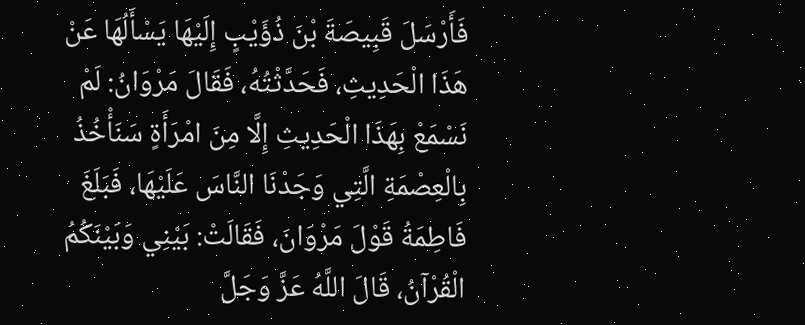فَأَرْسَلَ قَبِيصَةَ بْنَ ذُؤَيْبٍ إِلَيْهَا يَسْأَلُهَا عَنْ هَذَا الْحَدِيثِ، فَحَدَّثْتُهُ، فَقَالَ مَرْوَانُ: لَمْ نَسْمَعْ بِهَذَا الْحَدِيثِ إِلَّا مِنَ امْرَأَةٍ سَنَأْخُذُ بِالْعِصْمَةِ الَّتِي وَجَدْنَا النَّاسَ عَلَيْهَا، فَبَلَغَ فَاطِمَةُ قَوْلَ مَرْوَانَ، فَقَالَتْ: بَيْنِي وَبَيْنَكُمُ الْقُرْآنُ، قَالَ اللَّهُ عَزَّ وَجَلَّ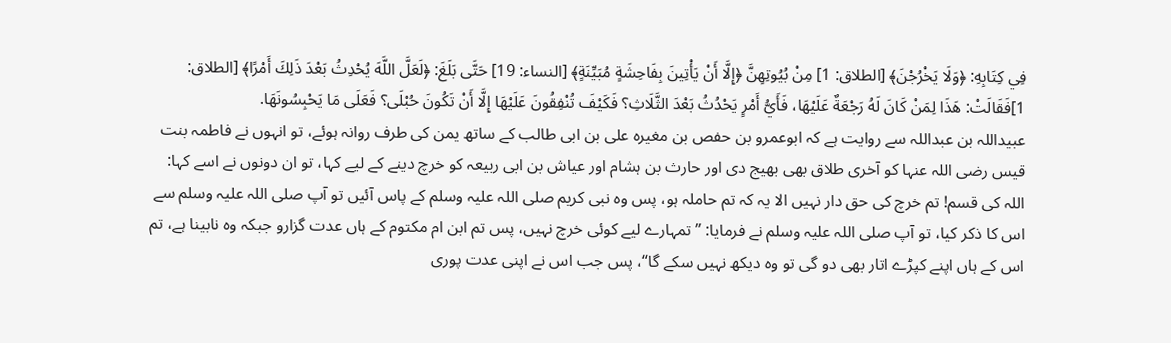فِي كِتَابِهِ: ﴿وَلَا يَخْرُجْنَ﴾ [الطلاق: 1] مِنْ بُيُوتِهِنَّ ﴿إِلَّا أَنْ يَأْتِينَ بِفَاحِشَةٍ مُبَيِّنَةٍ﴾ [النساء: 19] حَتَّى بَلَغَ: ﴿لَعَلَّ اللَّهَ يُحْدِثُ بَعْدَ ذَلِكَ أَمْرًا﴾ [الطلاق: 1]فَقَالَتْ: هَذَا لِمَنْ كَانَ لَهُ رَجْعَةٌ عَلَيْهَا، فَأَيُّ أَمْرٍ يَحْدُثُ بَعْدَ الثَّلَاثِ؟ فَكَيْفَ تُنْفِقُونَ عَلَيْهَا إِلَّا أَنْ تَكُونَ حُبْلَى؟ فَعَلَى مَا يَحْبِسُونَهَا.
عبیداللہ بن عبداللہ سے روایت ہے کہ ابوعمرو بن حفص بن مغیرہ علی بن ابی طالب کے ساتھ یمن کی طرف روانہ ہوئے، تو انہوں نے فاطمہ بنت قیس رضی اللہ عنہا کو آخری طلاق بھی بھیج دی اور حارث بن ہشام اور عیاش بن ابی ربیعہ کو خرچ دینے کے لیے کہا، تو ان دونوں نے اسے کہا: اللہ کی قسم! تم خرچ کی حق دار نہیں الا یہ کہ تم حاملہ ہو، پس وہ نبی کریم صلی اللہ علیہ وسلم کے پاس آئیں تو آپ صلى اللہ علیہ وسلم سے اس کا ذکر کیا، تو آپ صلی اللہ علیہ وسلم نے فرمایا: ”تمہارے لیے کوئی خرچ نہیں، پس تم ابن ام مکتوم کے ہاں عدت گزارو جبکہ وہ نابینا ہے، تم اس کے ہاں اپنے کپڑے اتار بھی دو گی تو وہ دیکھ نہیں سکے گا“، پس جب اس نے اپنی عدت پوری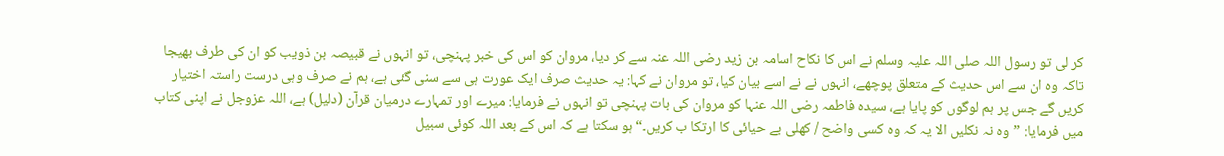کر لی تو رسول اللہ صلی اللہ علیہ وسلم نے اس کا نکاح اسامہ بن زید رضی اللہ عنہ سے کر دیا، مروان کو اس کی خبر پہنچی، تو انہوں نے قبیصہ بن ذویب کو ان کی طرف بھیجا تاکہ وہ ان سے اس حدیث کے متعلق پوچھے، انہوں نے نے اسے بیان کیا، تو مروان نے کہا: یہ حدیث صرف ایک عورت ہی سے سنی گئی ہے، ہم نے صرف وہی درست راستہ اختیار کریں گے جس پر ہم لوگوں کو پایا ہے، سیدہ فاطمہ رضی اللہ عنہا کو مروان کی بات پہنچی تو انہوں نے فرمایا: میرے اور تمہارے درمیان قرآن (دلیل) ہے، اللہ عزوجل نے اپنی کتاب میں فرمایا: ”وہ نہ نکلیں الا یہ کہ وہ کسی واضح / کھلی بے حیائی کا ارتکا ب کریں۔“ ہو سکتا ہے کہ اس کے بعد اللہ کوئی سبیل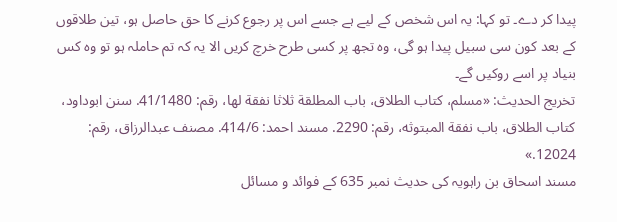پیدا کر دے۔ تو کہا: یہ اس شخص کے لیے ہے جسے اس پر رجوع کرنے کا حق حاصل ہو، تین طلاقوں کے بعد کون سی سبیل پیدا ہو گی، وہ تجھ پر کسی طرح خرچ کریں الا یہ کہ تم حاملہ ہو تو وہ کس بنیاد پر اسے روکیں گے۔
تخریج الحدیث: «مسلم، كتاب الطلاق، باب المطلقة ثلاثا نفقة لها، رقم: 41/1480. سنن ابوداود، كتاب الطلاق، باب نفقة المبتوثه، رقم: 2290. مسند احمد: 414/6. مصنف عبدالرزاق، رقم: 12024.»
مسند اسحاق بن راہویہ کی حدیث نمبر 635 کے فوائد و مسائل